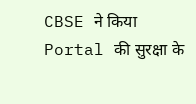CBSE ने किया Portal की सुरक्षा के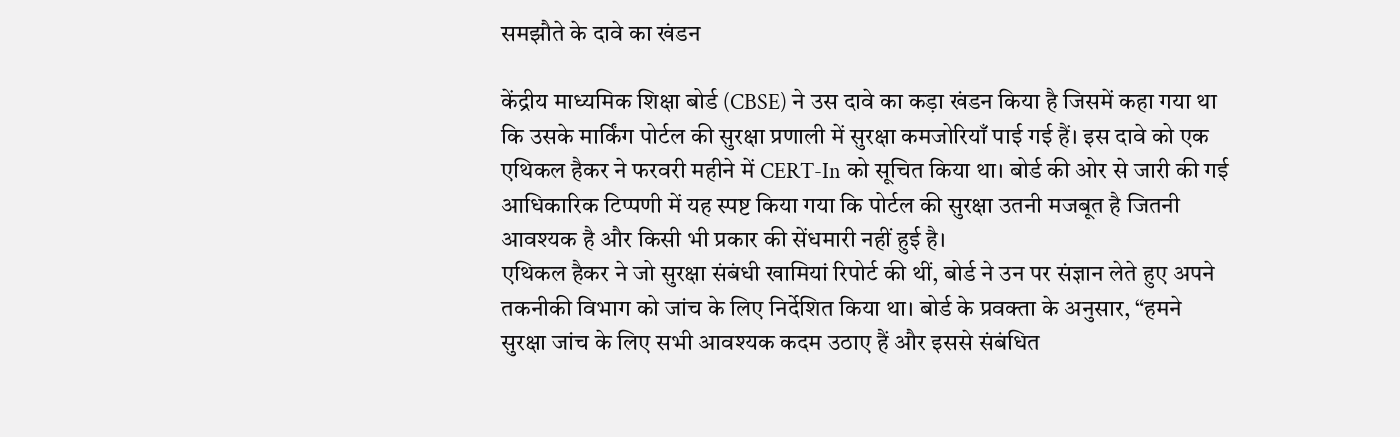समझौते के दावे का खंडन

केंद्रीय माध्यमिक शिक्षा बोर्ड (CBSE) ने उस दावे का कड़ा खंडन किया है जिसमें कहा गया था कि उसके मार्किंग पोर्टल की सुरक्षा प्रणाली में सुरक्षा कमजोरियाँ पाई गई हैं। इस दावे को एक एथिकल हैकर ने फरवरी महीने में CERT-In को सूचित किया था। बोर्ड की ओर से जारी की गई आधिकारिक टिप्पणी में यह स्पष्ट किया गया कि पोर्टल की सुरक्षा उतनी मजबूत है जितनी आवश्यक है और किसी भी प्रकार की सेंधमारी नहीं हुई है।
एथिकल हैकर ने जो सुरक्षा संबंधी खामियां रिपोर्ट की थीं, बोर्ड ने उन पर संज्ञान लेते हुए अपने तकनीकी विभाग को जांच के लिए निर्देशित किया था। बोर्ड के प्रवक्ता के अनुसार, “हमने सुरक्षा जांच के लिए सभी आवश्यक कदम उठाए हैं और इससे संबंधित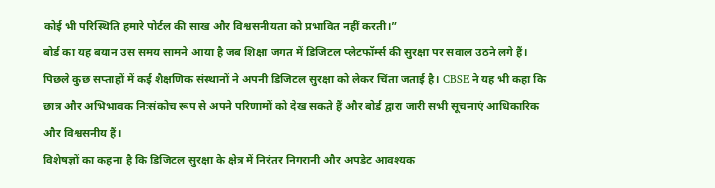कोई भी परिस्थिति हमारे पोर्टल की साख और विश्वसनीयता को प्रभावित नहीं करती।”
बोर्ड का यह बयान उस समय सामने आया है जब शिक्षा जगत में डिजिटल प्लेटफॉर्म्स की सुरक्षा पर सवाल उठने लगे हैं। पिछले कुछ सप्ताहों में कई शैक्षणिक संस्थानों ने अपनी डिजिटल सुरक्षा को लेकर चिंता जताई है। CBSE ने यह भी कहा कि छात्र और अभिभावक निःसंकोच रूप से अपने परिणामों को देख सकते हैं और बोर्ड द्वारा जारी सभी सूचनाएं आधिकारिक और विश्वसनीय हैं।
विशेषज्ञों का कहना है कि डिजिटल सुरक्षा के क्षेत्र में निरंतर निगरानी और अपडेट आवश्यक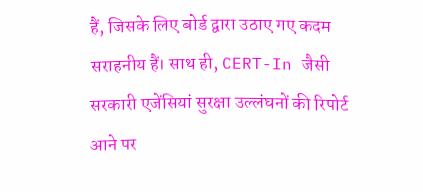हैं, जिसके लिए बोर्ड द्वारा उठाए गए कदम सराहनीय हैं। साथ ही, CERT-In जैसी सरकारी एजेंसियां सुरक्षा उल्लंघनों की रिपोर्ट आने पर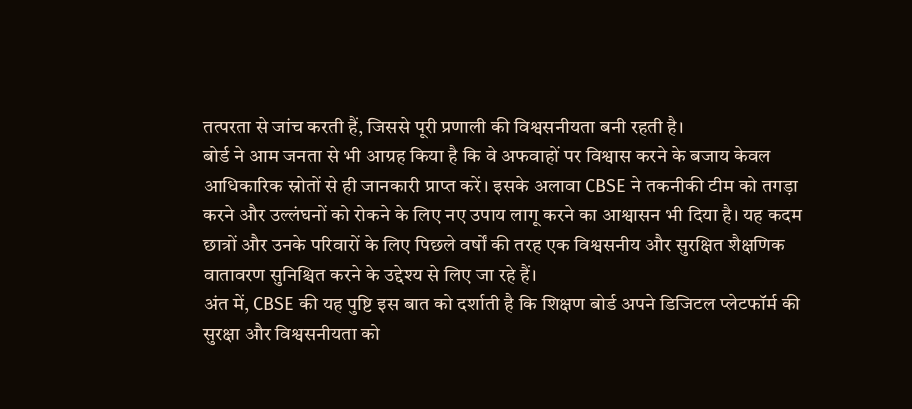तत्परता से जांच करती हैं, जिससे पूरी प्रणाली की विश्वसनीयता बनी रहती है।
बोर्ड ने आम जनता से भी आग्रह किया है कि वे अफवाहों पर विश्वास करने के बजाय केवल आधिकारिक स्रोतों से ही जानकारी प्राप्त करें। इसके अलावा CBSE ने तकनीकी टीम को तगड़ा करने और उल्लंघनों को रोकने के लिए नए उपाय लागू करने का आश्वासन भी दिया है। यह कदम छात्रों और उनके परिवारों के लिए पिछले वर्षों की तरह एक विश्वसनीय और सुरक्षित शैक्षणिक वातावरण सुनिश्चित करने के उद्देश्य से लिए जा रहे हैं।
अंत में, CBSE की यह पुष्टि इस बात को दर्शाती है कि शिक्षण बोर्ड अपने डिजिटल प्लेटफॉर्म की सुरक्षा और विश्वसनीयता को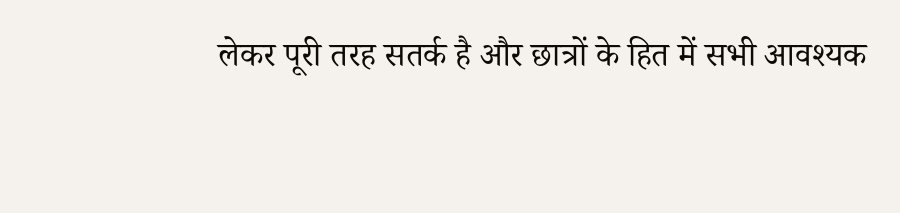लेकर पूरी तरह सतर्क है और छात्रों के हित में सभी आवश्यक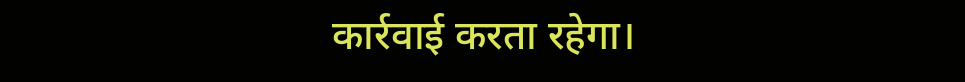कार्रवाई करता रहेगा।